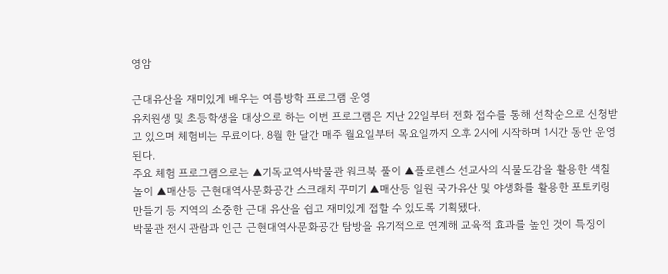영암

근대유산을 재미있게 배우는 여름방학 프로그램 운영
유치원생 및 초등학생을 대상으로 하는 이번 프로그램은 지난 22일부터 전화 접수를 통해 선착순으로 신청받고 있으며 체험비는 무료이다. 8월 한 달간 매주 월요일부터 목요일까지 오후 2시에 시작하며 1시간 동안 운영된다.
주요 체험 프로그램으로는 ▲기독교역사박물관 워크북 풀이 ▲플로렌스 선교사의 식물도감을 활용한 색칠놀이 ▲매산등 근현대역사문화공간 스크래치 꾸미기 ▲매산등 일원 국가유산 및 야생화를 활용한 포토키링 만들기 등 지역의 소중한 근대 유산을 쉽고 재미있게 접할 수 있도록 기획됐다.
박물관 전시 관람과 인근 근현대역사문화공간 탐방을 유기적으로 연계해 교육적 효과를 높인 것이 특징이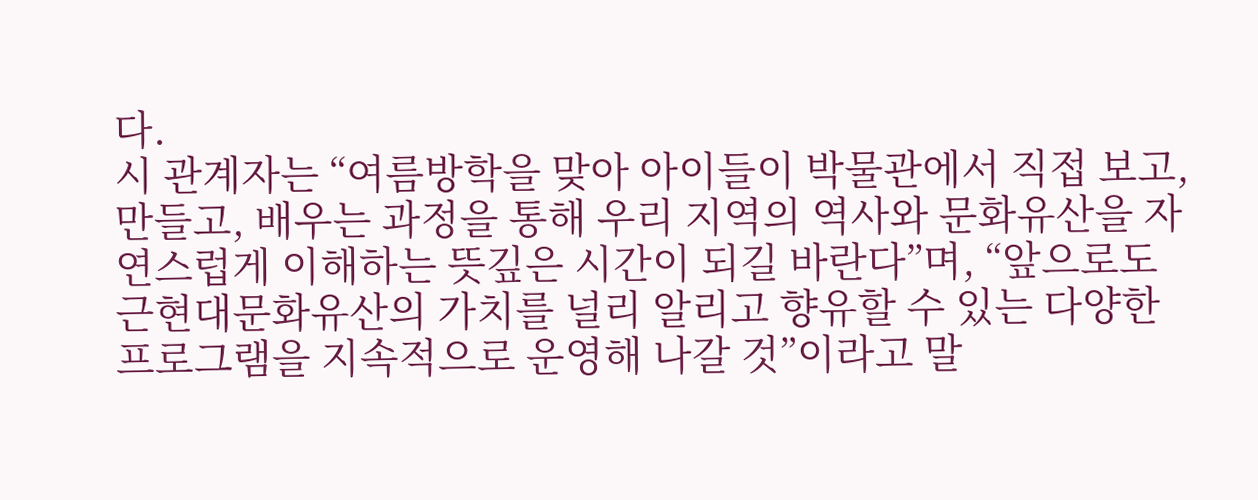다.
시 관계자는 “여름방학을 맞아 아이들이 박물관에서 직접 보고, 만들고, 배우는 과정을 통해 우리 지역의 역사와 문화유산을 자연스럽게 이해하는 뜻깊은 시간이 되길 바란다”며, “앞으로도 근현대문화유산의 가치를 널리 알리고 향유할 수 있는 다양한 프로그램을 지속적으로 운영해 나갈 것”이라고 말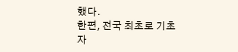했다.
한편, 전국 최초로 기초자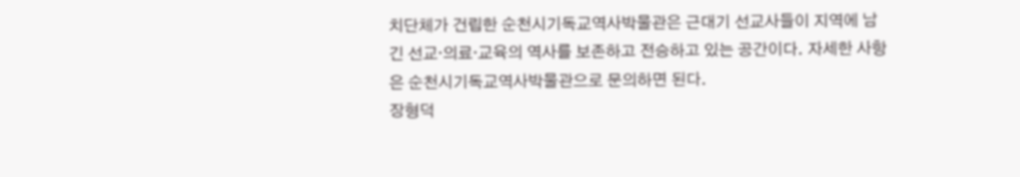치단체가 건립한 순천시기독교역사박물관은 근대기 선교사들이 지역에 남긴 선교·의료·교육의 역사를 보존하고 전승하고 있는 공간이다. 자세한 사항은 순천시기독교역사박물관으로 문의하면 된다.
장형덕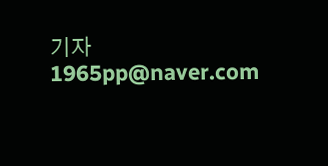기자 1965pp@naver.com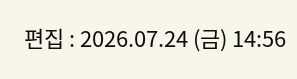편집 : 2026.07.24 (금) 14:56